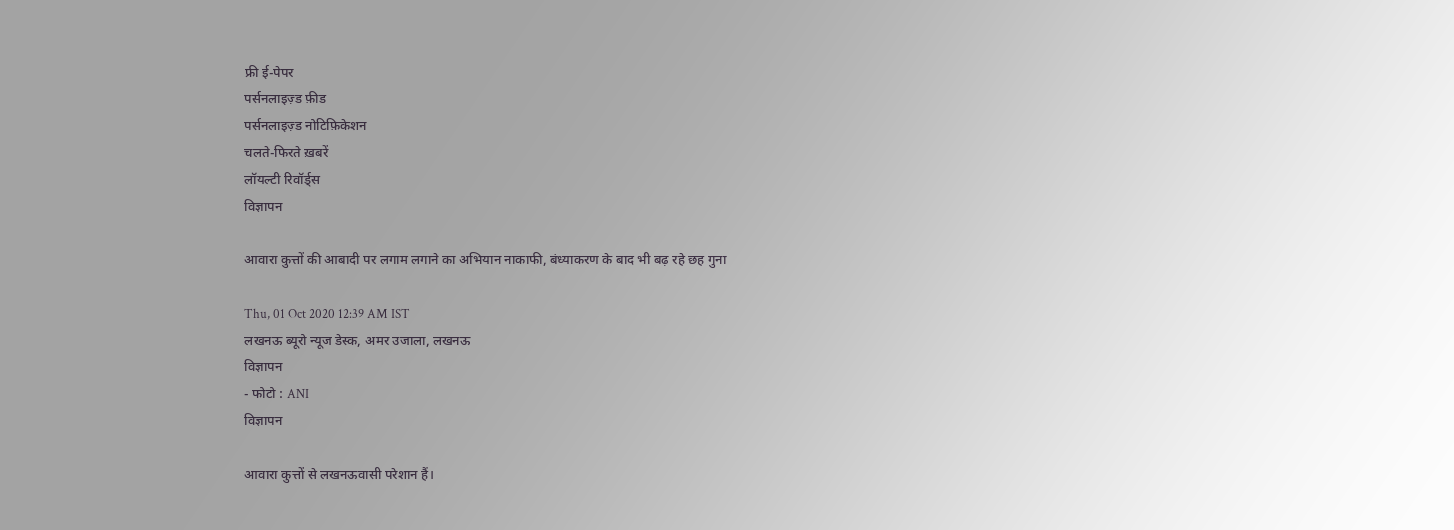फ्री ई-पेपर
पर्सनलाइज़्ड फ़ीड
पर्सनलाइज़्ड नोटिफ़िकेशन
चलते-फिरते ख़बरें
लॉयल्टी रिवॉर्ड्स
विज्ञापन

आवारा कुत्तों की आबादी पर लगाम लगाने का अभियान नाकाफी, बंध्याकरण के बाद भी बढ़ रहे छह गुना

Thu, 01 Oct 2020 12:39 AM IST
लखनऊ ब्यूरो न्यूज डेस्क, अमर उजाला, लखनऊ
विज्ञापन
- फोटो : ANI
विज्ञापन

आवारा कुत्तों से लखनऊवासी परेशान हैं।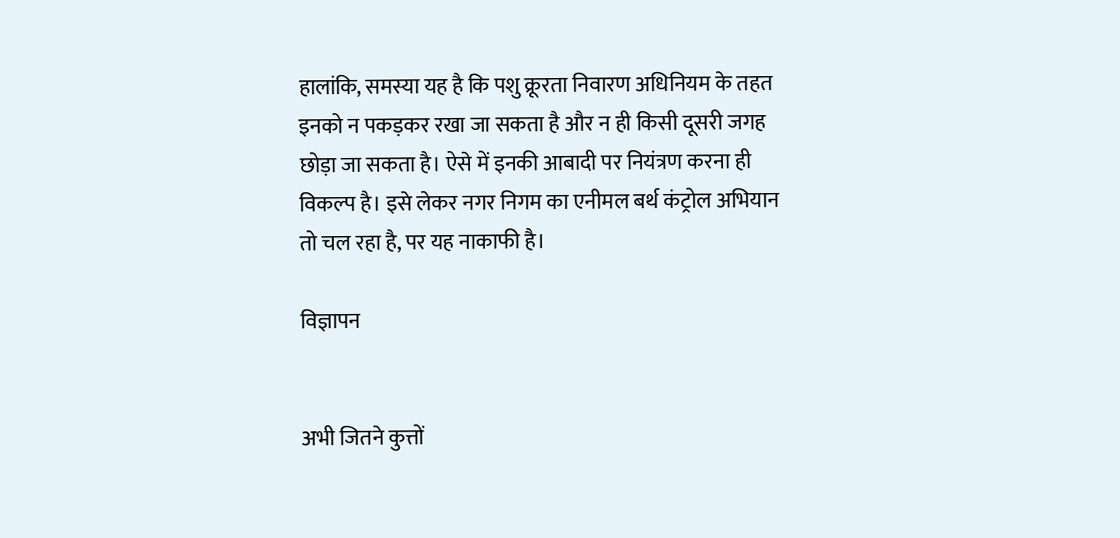हालांकि, समस्या यह है कि पशु क्रूरता निवारण अधिनियम के तहत इनको न पकड़कर रखा जा सकता है और न ही किसी दूसरी जगह छोड़ा जा सकता है। ऐसे में इनकी आबादी पर नियंत्रण करना ही विकल्प है। इसे लेकर नगर निगम का एनीमल बर्थ कंट्रोल अभियान तो चल रहा है, पर यह नाकाफी है।

विज्ञापन


अभी जितने कुत्तों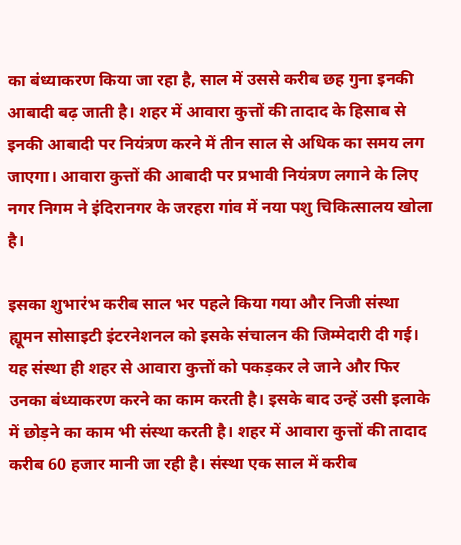का बंध्याकरण किया जा रहा है, साल में उससे करीब छह गुना इनकी आबादी बढ़ जाती है। शहर में आवारा कुत्तों की तादाद के हिसाब से इनकी आबादी पर नियंत्रण करने में तीन साल से अधिक का समय लग जाएगा। आवारा कुत्तों की आबादी पर प्रभावी नियंत्रण लगाने के लिए नगर निगम ने इंदिरानगर के जरहरा गांव में नया पशु चिकित्सालय खोला है।

इसका शुभारंभ करीब साल भर पहले किया गया और निजी संस्था ह्यूमन सोसाइटी इंटरनेशनल को इसके संचालन की जिम्मेदारी दी गई। यह संस्था ही शहर से आवारा कुत्तों को पकड़कर ले जाने और फिर उनका बंध्याकरण करने का काम करती है। इसके बाद उन्हें उसी इलाके में छोड़ने का काम भी संस्था करती है। शहर में आवारा कुत्तों की तादाद करीब 60 हजार मानी जा रही है। संस्था एक साल में करीब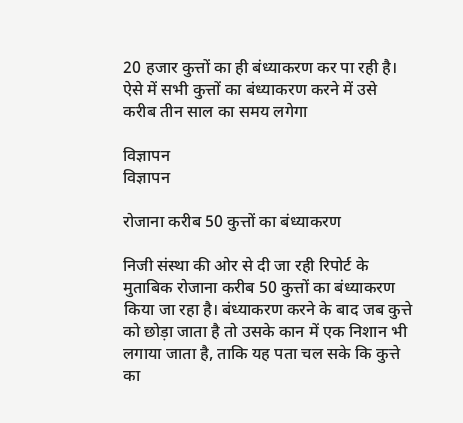20 हजार कुत्तों का ही बंध्याकरण कर पा रही है। ऐसे में सभी कुत्तों का बंध्याकरण करने में उसे करीब तीन साल का समय लगेगा

विज्ञापन
विज्ञापन

रोजाना करीब 50 कुत्तों का बंध्याकरण

निजी संस्था की ओर से दी जा रही रिपोर्ट के मुताबिक रोजाना करीब 50 कुत्तों का बंध्याकरण किया जा रहा है। बंध्याकरण करने के बाद जब कुत्ते को छोड़ा जाता है तो उसके कान में एक निशान भी लगाया जाता है, ताकि यह पता चल सके कि कुत्ते का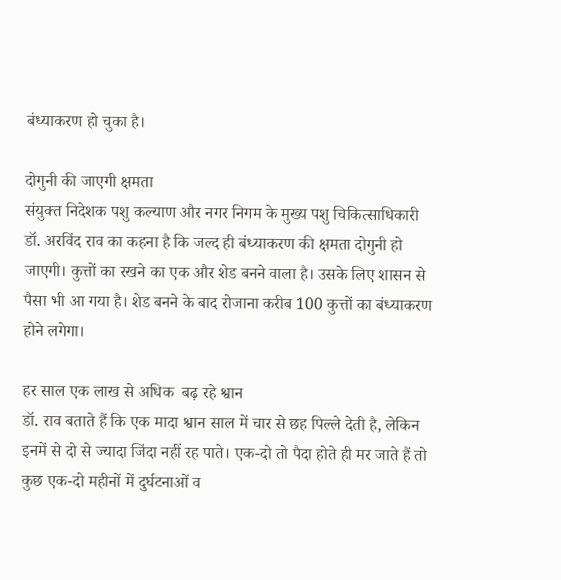बंध्याकरण हो चुका है।

दोगुनी की जाएगी क्षमता
संयुक्त निदेशक पशु कल्याण और नगर निगम के मुख्य पशु चिकित्साधिकारी डॉ. अरविंद राव का कहना है कि जल्द ही बंध्याकरण की क्षमता दोगुनी हो जाएगी। कुत्तों का रखने का एक और शेड बनने वाला है। उसके लिए शासन से पैसा भी आ गया है। शेड बनने के बाद रोजाना करीब 100 कुत्तों का बंध्याकरण होने लगेगा।

हर साल एक लाख से अधिक  बढ़ रहे श्वान
डॉ. राव बताते हैं कि एक मादा श्वान साल में चार से छह पिल्ले देती है, लेकिन इनमें से दो से ज्यादा जिंदा नहीं रह पाते। एक-दो तो पैदा होते ही मर जाते हैं तो कुछ एक-दो महीनों में दुर्घटनाओं व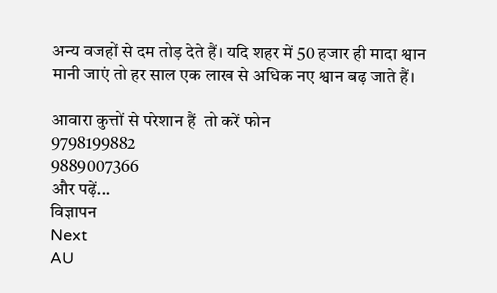अन्य वजहों से दम तोड़ देते हैं। यदि शहर में 50 हजार ही मादा श्वान मानी जाएं तो हर साल एक लाख से अधिक नए श्वान बढ़ जाते हैं।

आवारा कुत्तों से परेशान हैं  तो करें फोन
9798199882
9889007366
और पढ़ें...
विज्ञापन
Next
AU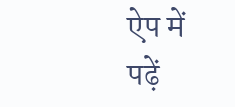ऐप में पढ़ें